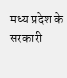मध्य प्रदेश के सरकारी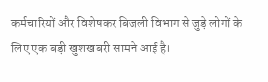कर्मचारियों और विशेषकर बिजली विभाग से जुड़े लोगों के लिए एक बड़ी खुशखबरी सामने आई है।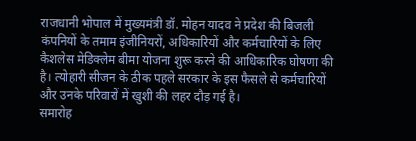राजधानी भोपाल में मुख्यमंत्री डॉ. मोहन यादव ने प्रदेश की बिजली कंपनियों के तमाम इंजीनियरों, अधिकारियों और कर्मचारियों के लिए कैशलेस मेडिक्लेम बीमा योजना शुरू करने की आधिकारिक घोषणा की है। त्योहारी सीजन के ठीक पहले सरकार के इस फैसले से कर्मचारियों और उनके परिवारों में खुशी की लहर दौड़ गई है।
समारोह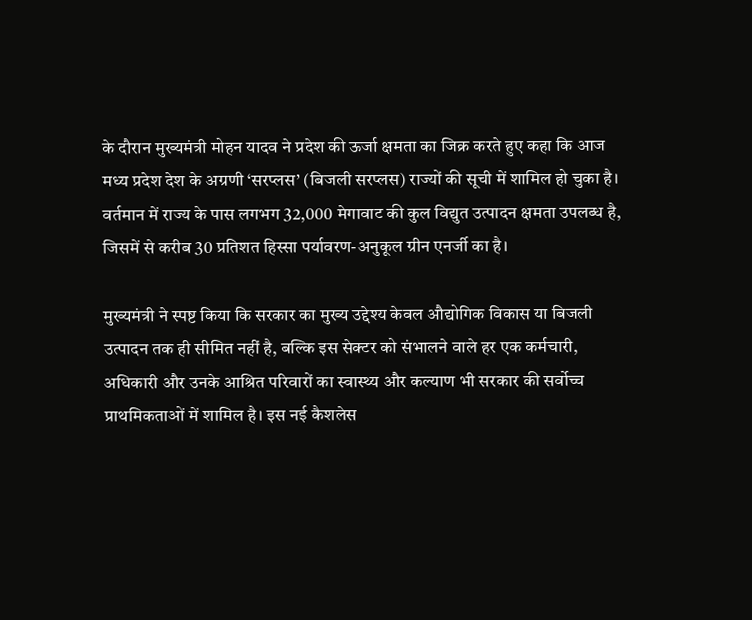के दौरान मुख्यमंत्री मोहन यादव ने प्रदेश की ऊर्जा क्षमता का जिक्र करते हुए कहा कि आज मध्य प्रदेश देश के अग्रणी ‘सरप्लस’ (बिजली सरप्लस) राज्यों की सूची में शामिल हो चुका है। वर्तमान में राज्य के पास लगभग 32,000 मेगावाट की कुल विद्युत उत्पादन क्षमता उपलब्ध है, जिसमें से करीब 30 प्रतिशत हिस्सा पर्यावरण-अनुकूल ग्रीन एनर्जी का है।

मुख्यमंत्री ने स्पष्ट किया कि सरकार का मुख्य उद्देश्य केवल औद्योगिक विकास या बिजली उत्पादन तक ही सीमित नहीं है, बल्कि इस सेक्टर को संभालने वाले हर एक कर्मचारी, अधिकारी और उनके आश्रित परिवारों का स्वास्थ्य और कल्याण भी सरकार की सर्वोच्च प्राथमिकताओं में शामिल है। इस नई कैशलेस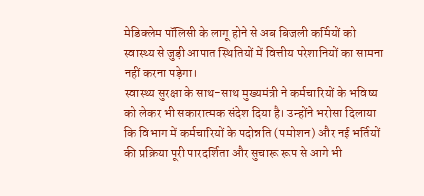मेडिक्लेम पॉलिसी के लागू होने से अब बिजली कर्मियों को स्वास्थ्य से जुड़ी आपात स्थितियों में वित्तीय परेशानियों का सामना नहीं करना पड़ेगा।
स्वास्थ्य सुरक्षा के साथ-साथ मुख्यमंत्री ने कर्मचारियों के भविष्य को लेकर भी सकारात्मक संदेश दिया है। उन्होंने भरोसा दिलाया कि विभाग में कर्मचारियों के पदोन्नति (पमोशन) और नई भर्तियों की प्रक्रिया पूरी पारदर्शिता और सुचारू रूप से आगे भी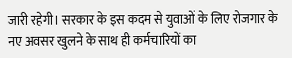जारी रहेगी। सरकार के इस कदम से युवाओं के लिए रोजगार के नए अवसर खुलने के साथ ही कर्मचारियों का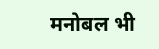मनोबल भी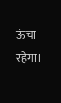ऊंचा रहेगा।